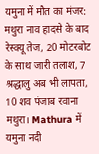यमुना में मौत का मंजर: मथुरा नाव हादसे के बाद रेस्क्यू तेज, 20 मोटरबोट के साथ जारी तलाश, 7 श्रद्धालु अब भी लापता, 10 शव पंजाब रवाना
मथुरा। Mathura में यमुना नदी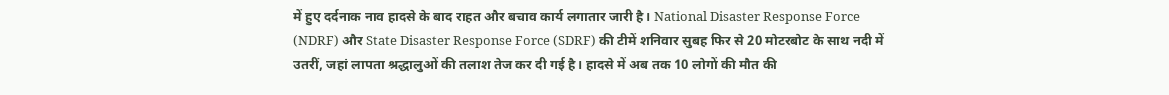में हुए दर्दनाक नाव हादसे के बाद राहत और बचाव कार्य लगातार जारी है। National Disaster Response Force (NDRF) और State Disaster Response Force (SDRF) की टीमें शनिवार सुबह फिर से 20 मोटरबोट के साथ नदी में उतरीं, जहां लापता श्रद्धालुओं की तलाश तेज कर दी गई है। हादसे में अब तक 10 लोगों की मौत की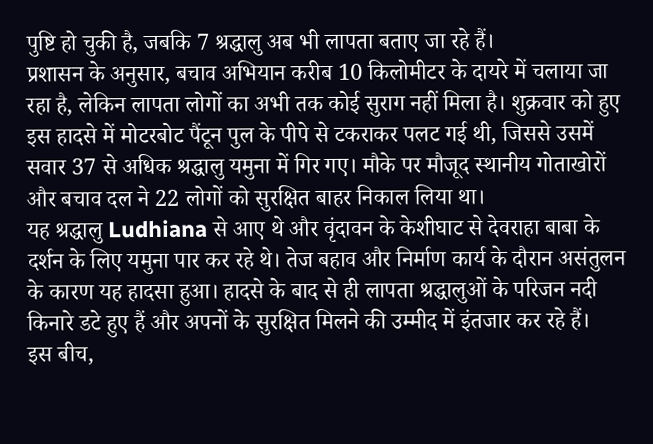पुष्टि हो चुकी है, जबकि 7 श्रद्धालु अब भी लापता बताए जा रहे हैं।
प्रशासन के अनुसार, बचाव अभियान करीब 10 किलोमीटर के दायरे में चलाया जा रहा है, लेकिन लापता लोगों का अभी तक कोई सुराग नहीं मिला है। शुक्रवार को हुए इस हादसे में मोटरबोट पैंटून पुल के पीपे से टकराकर पलट गई थी, जिससे उसमें सवार 37 से अधिक श्रद्धालु यमुना में गिर गए। मौके पर मौजूद स्थानीय गोताखोरों और बचाव दल ने 22 लोगों को सुरक्षित बाहर निकाल लिया था।
यह श्रद्धालु Ludhiana से आए थे और वृंदावन के केशीघाट से देवराहा बाबा के दर्शन के लिए यमुना पार कर रहे थे। तेज बहाव और निर्माण कार्य के दौरान असंतुलन के कारण यह हादसा हुआ। हादसे के बाद से ही लापता श्रद्धालुओं के परिजन नदी किनारे डटे हुए हैं और अपनों के सुरक्षित मिलने की उम्मीद में इंतजार कर रहे हैं।
इस बीच,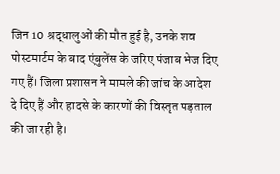जिन 10 श्रद्धालुओं की मौत हुई है, उनके शव पोस्टमार्टम के बाद एंबुलेंस के जरिए पंजाब भेज दिए गए हैं। जिला प्रशासन ने मामले की जांच के आदेश दे दिए हैं और हादसे के कारणों की विस्तृत पड़ताल की जा रही है।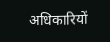अधिकारियों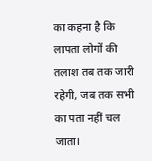का कहना है कि लापता लोगों की तलाश तब तक जारी रहेगी, जब तक सभी का पता नहीं चल जाता।